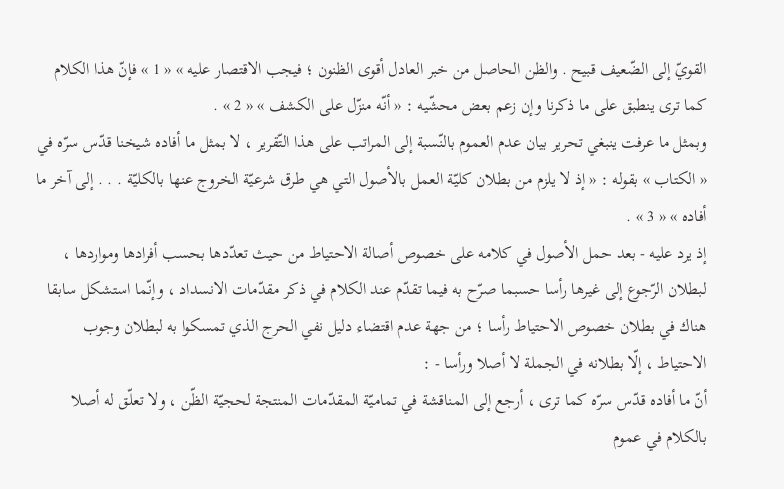القويّ إلى الضّعيف قبيح . والظن الحاصل من خبر العادل أقوى الظنون ؛ فيجب الاقتصار عليه » « 1 » فإنّ هذا الكلام كما ترى ينطبق على ما ذكرنا وإن زعم بعض محشّيه : « أنّه منزّل على الكشف » « 2 » .
وبمثل ما عرفت ينبغي تحرير بيان عدم العموم بالنّسبة إلى المراتب على هذا التّقرير ، لا بمثل ما أفاده شيخنا قدّس سرّه في « الكتاب » بقوله : « إذ لا يلزم من بطلان كليّة العمل بالأصول التي هي طرق شرعيّة الخروج عنها بالكليّة . . . إلى آخر ما أفاده » « 3 » .
إذ يرد عليه - بعد حمل الأصول في كلامه على خصوص أصالة الاحتياط من حيث تعدّدها بحسب أفرادها ومواردها ، لبطلان الرّجوع إلى غيرها رأسا حسبما صرّح به فيما تقدّم عند الكلام في ذكر مقدّمات الانسداد ، وإنّما استشكل سابقا هناك في بطلان خصوص الاحتياط رأسا ؛ من جهة عدم اقتضاء دليل نفي الحرج الذي تمسكوا به لبطلان وجوب الاحتياط ، إلّا بطلانه في الجملة لا أصلا ورأسا - :
أنّ ما أفاده قدّس سرّه كما ترى ، أرجع إلى المناقشة في تماميّة المقدّمات المنتجة لحجيّة الظّن ، ولا تعلّق له أصلا بالكلام في عموم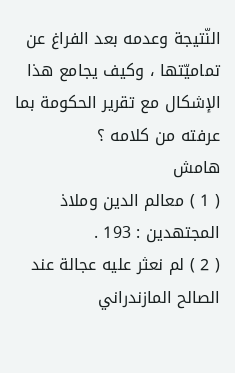النّتيجة وعدمه بعد الفراغ عن تماميّتها ، وكيف يجامع هذا الإشكال مع تقرير الحكومة بما عرفته من كلامه ؟
هامش
( 1 ) معالم الدين وملاذ المجتهدين : 193 .
( 2 ) لم نعثر عليه عجالة عند الصالح المازندراني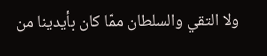ولا التقي والسلطان ممّا كان بأيدينا من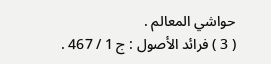حواشي المعالم .
( 3 ) فرائد الأصول : ج 1 / 467 .